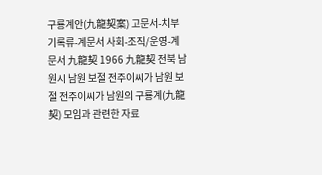구룡계안(九龍契案) 고문서-치부기록류-계문서 사회-조직/운영-계문서 九龍契 1966 九龍契 전북 남원시 남원 보절 전주이씨가 남원 보절 전주이씨가 남원의 구룡계(九龍契) 모임과 관련한 자료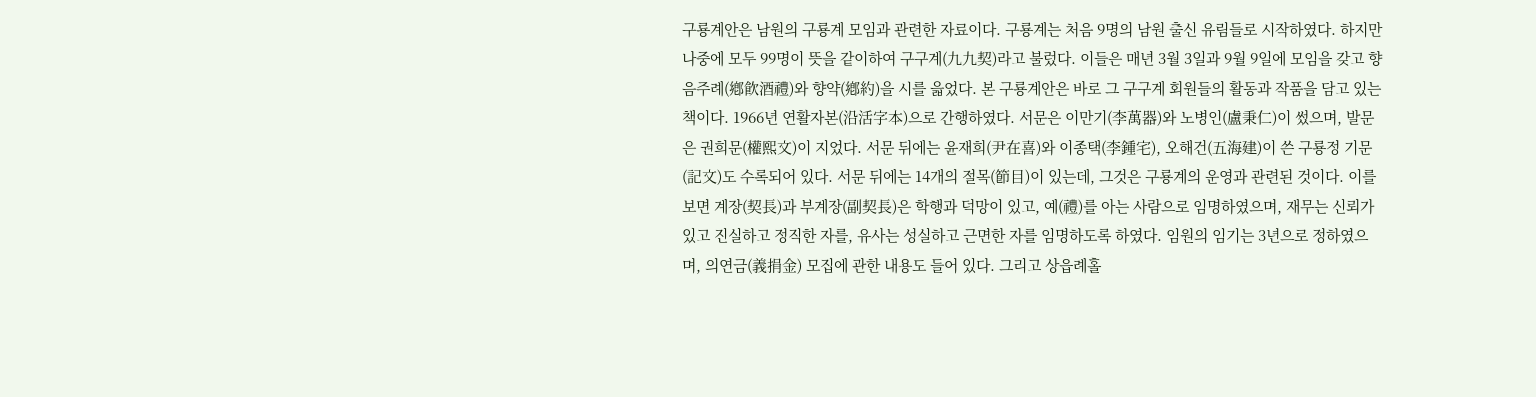구룡계안은 남원의 구룡계 모임과 관련한 자료이다. 구룡계는 처음 9명의 남원 출신 유림들로 시작하였다. 하지만 나중에 모두 99명이 뜻을 같이하여 구구계(九九契)라고 불렀다. 이들은 매년 3월 3일과 9월 9일에 모임을 갖고 향음주례(鄕飮酒禮)와 향약(鄕約)을 시를 읇었다. 본 구룡계안은 바로 그 구구계 회원들의 활동과 작품을 담고 있는 책이다. 1966년 연활자본(沿活字本)으로 간행하였다. 서문은 이만기(李萬器)와 노병인(盧秉仁)이 썼으며, 발문은 권희문(權熙文)이 지었다. 서문 뒤에는 윤재희(尹在喜)와 이종택(李鍾宅), 오해건(五海建)이 쓴 구룡정 기문(記文)도 수록되어 있다. 서문 뒤에는 14개의 절목(節目)이 있는데, 그것은 구룡계의 운영과 관련된 것이다. 이를 보면 계장(契長)과 부계장(副契長)은 학행과 덕망이 있고, 예(禮)를 아는 사람으로 임명하였으며, 재무는 신뢰가 있고 진실하고 정직한 자를, 유사는 성실하고 근면한 자를 임명하도록 하였다. 임원의 임기는 3년으로 정하였으며, 의연금(義捐金) 모집에 관한 내용도 들어 있다. 그리고 상읍례홀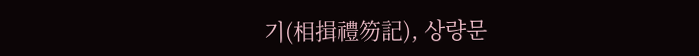기(相揖禮笏記), 상량문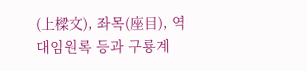(上樑文), 좌목(座目), 역대임원록 등과 구룡계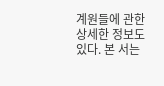계원들에 관한 상세한 정보도 있다. 본 서는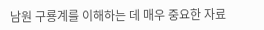남원 구룡계를 이해하는 데 매우 중요한 자료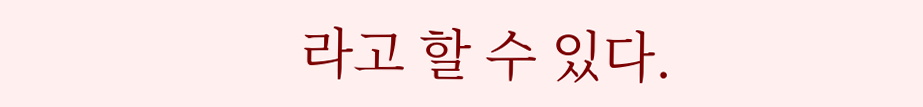라고 할 수 있다.